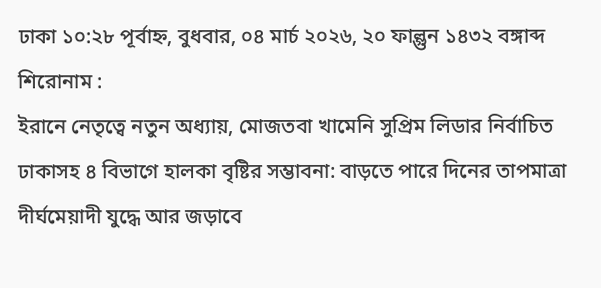ঢাকা ১০:২৮ পূর্বাহ্ন, বুধবার, ০৪ মার্চ ২০২৬, ২০ ফাল্গুন ১৪৩২ বঙ্গাব্দ
শিরোনাম :
ইরানে নেতৃত্বে নতুন অধ্যায়, মোজতবা খামেনি সুপ্রিম লিডার নির্বাচিত ঢাকাসহ ৪ বিভাগে হালকা বৃষ্টির সম্ভাবনা: বাড়তে পারে দিনের তাপমাত্রা দীর্ঘমেয়াদী যুদ্ধে আর জড়াবে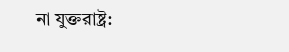না যুক্তরাষ্ট্র: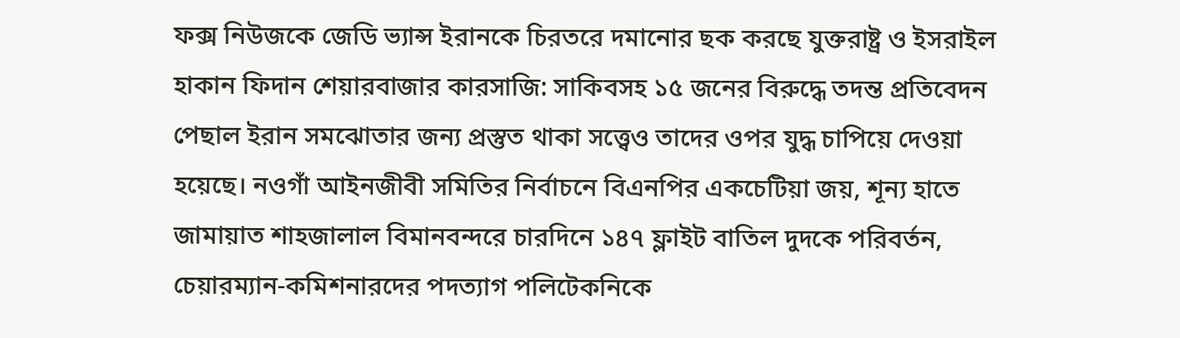ফক্স নিউজকে জেডি ভ্যান্স ইরানকে চিরতরে দমানোর ছক করছে যুক্তরাষ্ট্র ও ইসরাইল হাকান ফিদান শেয়ারবাজার কারসাজি: সাকিবসহ ১৫ জনের বিরুদ্ধে তদন্ত প্রতিবেদন পেছাল ইরান সমঝোতার জন্য প্রস্তুত থাকা সত্ত্বেও তাদের ওপর যুদ্ধ চাপিয়ে দেওয়া হয়েছে। নওগাঁ আইনজীবী সমিতির নির্বাচনে বিএনপির একচেটিয়া জয়, শূন্য হাতে জামায়াত শাহজালাল বিমানবন্দরে চারদিনে ১৪৭ ফ্লাইট বাতিল দুদকে পরিবর্তন, চেয়ারম্যান-কমিশনারদের পদত্যাগ পলিটেকনিকে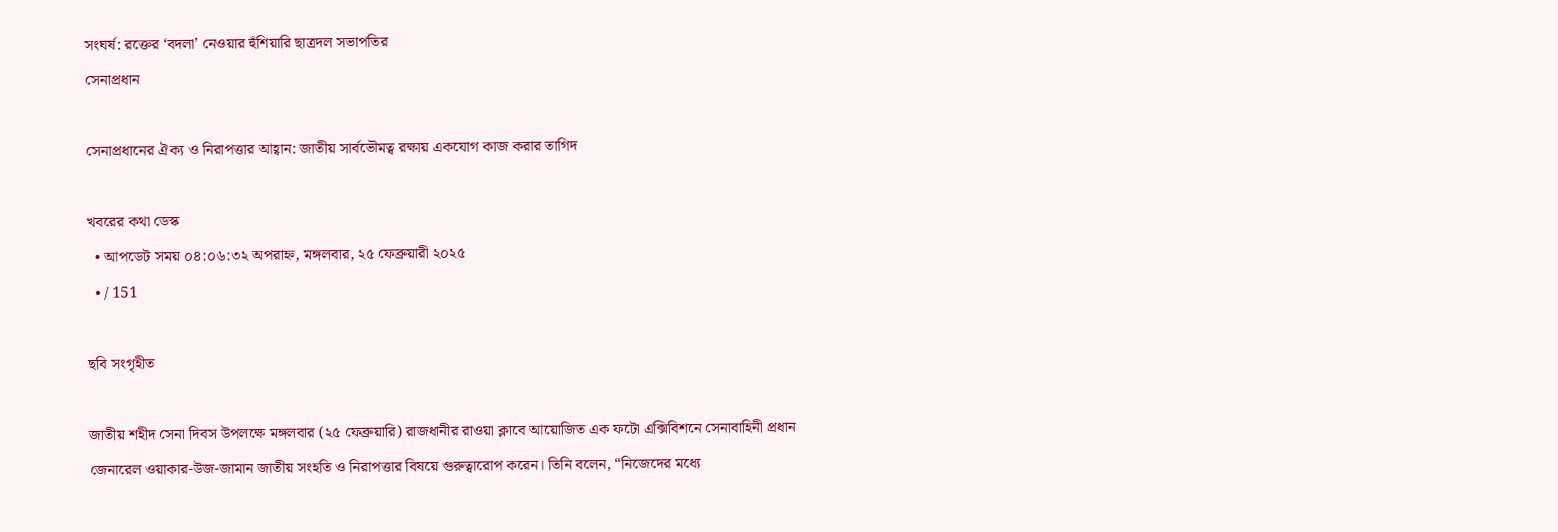সংঘর্ষ: রক্তের ‘বদলা’ নেওয়ার হুঁশিয়ারি ছাত্রদল সভাপতির
সেনাপ্রধান

সেনাপ্রধানের ঐক্য ও নিরাপত্তার আহ্বান: জাতীয় সার্বভৌমত্ব রক্ষায় একযোগ কাজ করার তাগিদ

খবরের কথা ডেস্ক
  • আপডেট সময় ০৪:০৬:৩২ অপরাহ্ন, মঙ্গলবার, ২৫ ফেব্রুয়ারী ২০২৫
  • / 151

ছবি সংগৃহীত

জাতীয় শহীদ সেনা দিবস উপলক্ষে মঙ্গলবার (২৫ ফেব্রুয়ারি) রাজধানীর রাওয়া ক্লাবে আয়োজিত এক ফটো এক্সিবিশনে সেনাবাহিনী প্রধান জেনারেল ওয়াকার-উজ-জামান জাতীয় সংহতি ও নিরাপত্তার বিষয়ে গুরুত্বারোপ করেন। তিনি বলেন, “নিজেদের মধ্যে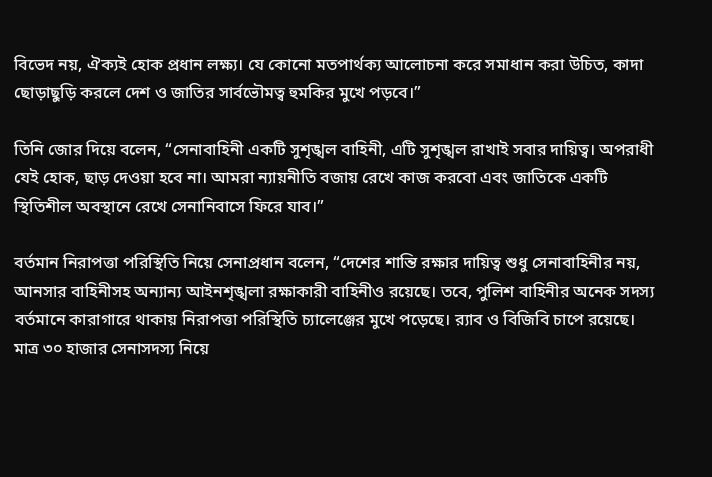বিভেদ নয়, ঐক্যই হোক প্রধান লক্ষ্য। যে কোনো মতপার্থক্য আলোচনা করে সমাধান করা উচিত, কাদা ছোড়াছুড়ি করলে দেশ ও জাতির সার্বভৌমত্ব হুমকির মুখে পড়বে।”

তিনি জোর দিয়ে বলেন, “সেনাবাহিনী একটি সুশৃঙ্খল বাহিনী, এটি সুশৃঙ্খল রাখাই সবার দায়িত্ব। অপরাধী যেই হোক, ছাড় দেওয়া হবে না। আমরা ন্যায়নীতি বজায় রেখে কাজ করবো এবং জাতিকে একটি স্থিতিশীল অবস্থানে রেখে সেনানিবাসে ফিরে যাব।”

বর্তমান নিরাপত্তা পরিস্থিতি নিয়ে সেনাপ্রধান বলেন, “দেশের শান্তি রক্ষার দায়িত্ব শুধু সেনাবাহিনীর নয়, আনসার বাহিনীসহ অন্যান্য আইনশৃঙ্খলা রক্ষাকারী বাহিনীও রয়েছে। তবে, পুলিশ বাহিনীর অনেক সদস্য বর্তমানে কারাগারে থাকায় নিরাপত্তা পরিস্থিতি চ্যালেঞ্জের মুখে পড়েছে। র‍্যাব ও বিজিবি চাপে রয়েছে। মাত্র ৩০ হাজার সেনাসদস্য নিয়ে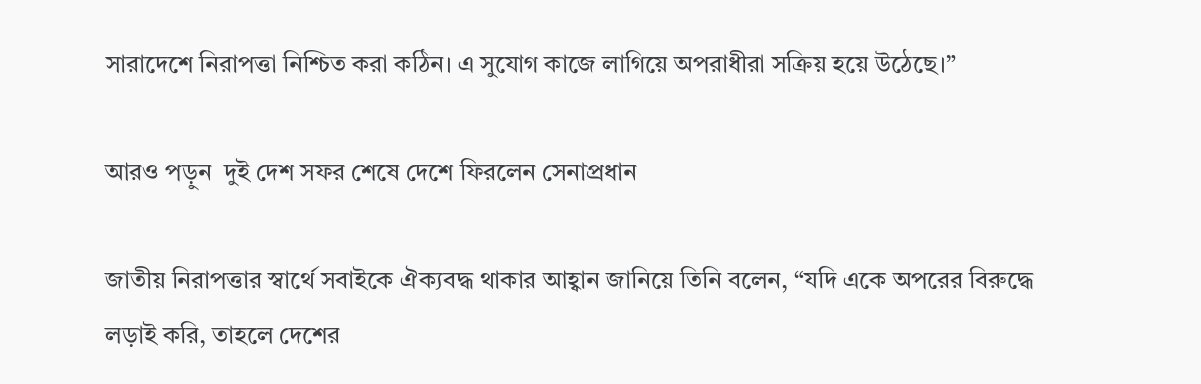সারাদেশে নিরাপত্তা নিশ্চিত করা কঠিন। এ সুযোগ কাজে লাগিয়ে অপরাধীরা সক্রিয় হয়ে উঠেছে।”

আরও পড়ুন  দুই দেশ সফর শেষে দেশে ফিরলেন সেনাপ্রধান

জাতীয় নিরাপত্তার স্বার্থে সবাইকে ঐক্যবদ্ধ থাকার আহ্বান জানিয়ে তিনি বলেন, “যদি একে অপরের বিরুদ্ধে লড়াই করি, তাহলে দেশের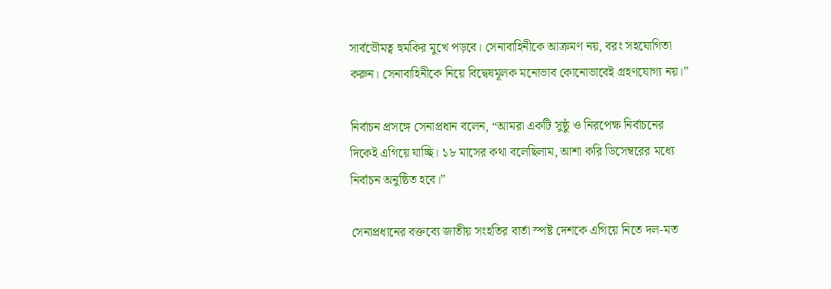সার্বভৌমত্ব হুমকির মুখে পড়বে। সেনাবাহিনীকে আক্রমণ নয়, বরং সহযোগিতা করুন। সেনাবাহিনীকে নিয়ে বিদ্বেষমূলক মনোভাব কোনোভাবেই গ্রহণযোগ্য নয়।”

নির্বাচন প্রসঙ্গে সেনাপ্রধান বলেন, “আমরা একটি সুষ্ঠু ও নিরপেক্ষ নির্বাচনের দিকেই এগিয়ে যাচ্ছি। ১৮ মাসের কথা বলেছিলাম, আশা করি ডিসেম্বরের মধ্যে নির্বাচন অনুষ্ঠিত হবে।”

সেনাপ্রধানের বক্তব্যে জাতীয় সংহতির বার্তা স্পষ্ট দেশকে এগিয়ে নিতে দল-মত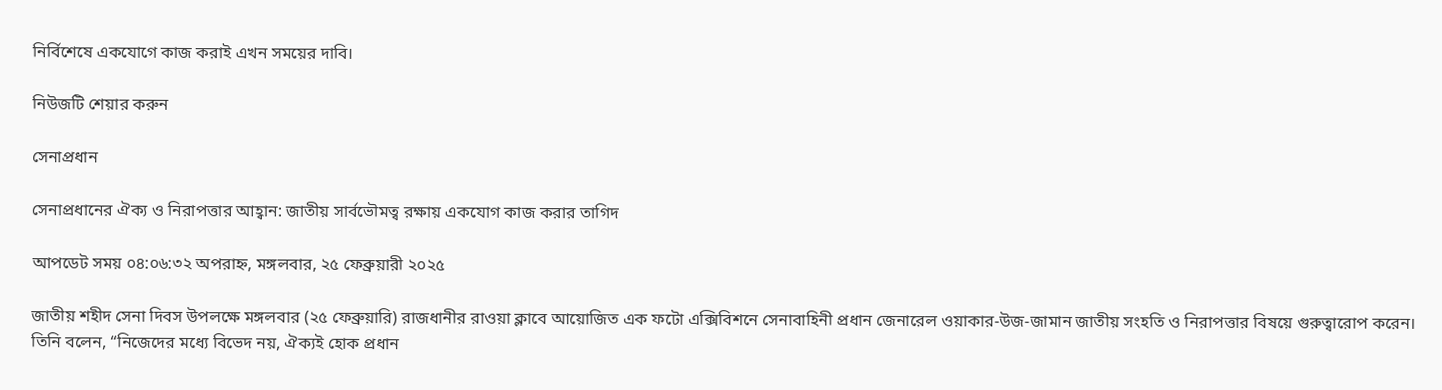নির্বিশেষে একযোগে কাজ করাই এখন সময়ের দাবি।

নিউজটি শেয়ার করুন

সেনাপ্রধান

সেনাপ্রধানের ঐক্য ও নিরাপত্তার আহ্বান: জাতীয় সার্বভৌমত্ব রক্ষায় একযোগ কাজ করার তাগিদ

আপডেট সময় ০৪:০৬:৩২ অপরাহ্ন, মঙ্গলবার, ২৫ ফেব্রুয়ারী ২০২৫

জাতীয় শহীদ সেনা দিবস উপলক্ষে মঙ্গলবার (২৫ ফেব্রুয়ারি) রাজধানীর রাওয়া ক্লাবে আয়োজিত এক ফটো এক্সিবিশনে সেনাবাহিনী প্রধান জেনারেল ওয়াকার-উজ-জামান জাতীয় সংহতি ও নিরাপত্তার বিষয়ে গুরুত্বারোপ করেন। তিনি বলেন, “নিজেদের মধ্যে বিভেদ নয়, ঐক্যই হোক প্রধান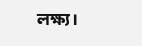লক্ষ্য।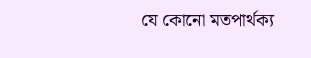যে কোনো মতপার্থক্য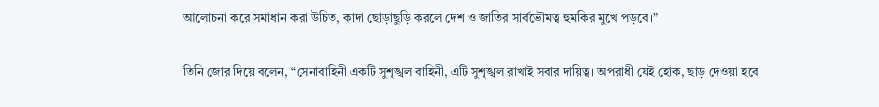আলোচনা করে সমাধান করা উচিত, কাদা ছোড়াছুড়ি করলে দেশ ও জাতির সার্বভৌমত্ব হুমকির মুখে পড়বে।”

তিনি জোর দিয়ে বলেন, “সেনাবাহিনী একটি সুশৃঙ্খল বাহিনী, এটি সুশৃঙ্খল রাখাই সবার দায়িত্ব। অপরাধী যেই হোক, ছাড় দেওয়া হবে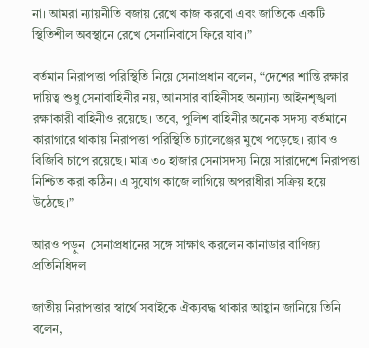না। আমরা ন্যায়নীতি বজায় রেখে কাজ করবো এবং জাতিকে একটি স্থিতিশীল অবস্থানে রেখে সেনানিবাসে ফিরে যাব।”

বর্তমান নিরাপত্তা পরিস্থিতি নিয়ে সেনাপ্রধান বলেন, “দেশের শান্তি রক্ষার দায়িত্ব শুধু সেনাবাহিনীর নয়, আনসার বাহিনীসহ অন্যান্য আইনশৃঙ্খলা রক্ষাকারী বাহিনীও রয়েছে। তবে, পুলিশ বাহিনীর অনেক সদস্য বর্তমানে কারাগারে থাকায় নিরাপত্তা পরিস্থিতি চ্যালেঞ্জের মুখে পড়েছে। র‍্যাব ও বিজিবি চাপে রয়েছে। মাত্র ৩০ হাজার সেনাসদস্য নিয়ে সারাদেশে নিরাপত্তা নিশ্চিত করা কঠিন। এ সুযোগ কাজে লাগিয়ে অপরাধীরা সক্রিয় হয়ে উঠেছে।”

আরও পড়ুন  সেনাপ্রধানের সঙ্গে সাক্ষাৎ করলেন কানাডার বাণিজ্য প্রতিনিধিদল

জাতীয় নিরাপত্তার স্বার্থে সবাইকে ঐক্যবদ্ধ থাকার আহ্বান জানিয়ে তিনি বলেন,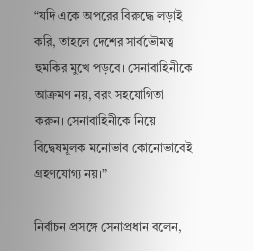“যদি একে অপরের বিরুদ্ধে লড়াই করি, তাহলে দেশের সার্বভৌমত্ব হুমকির মুখে পড়বে। সেনাবাহিনীকে আক্রমণ নয়, বরং সহযোগিতা করুন। সেনাবাহিনীকে নিয়ে বিদ্বেষমূলক মনোভাব কোনোভাবেই গ্রহণযোগ্য নয়।”

নির্বাচন প্রসঙ্গে সেনাপ্রধান বলেন,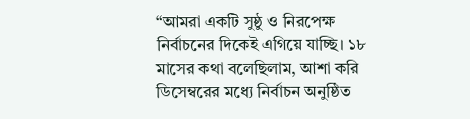“আমরা একটি সুষ্ঠু ও নিরপেক্ষ নির্বাচনের দিকেই এগিয়ে যাচ্ছি। ১৮ মাসের কথা বলেছিলাম, আশা করি ডিসেম্বরের মধ্যে নির্বাচন অনুষ্ঠিত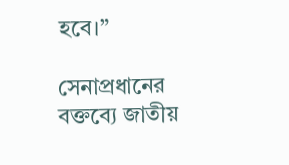হবে।”

সেনাপ্রধানের বক্তব্যে জাতীয়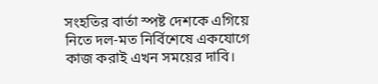সংহতির বার্তা স্পষ্ট দেশকে এগিয়ে নিতে দল-মত নির্বিশেষে একযোগে কাজ করাই এখন সময়ের দাবি।